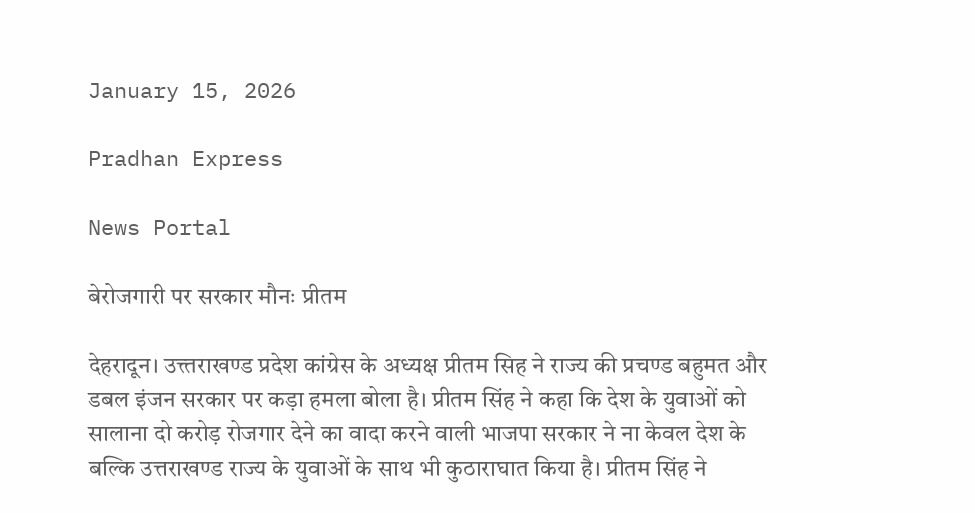January 15, 2026

Pradhan Express

News Portal

बेरोजगारी पर सरकार मौनः प्रीतम

देहरादून। उत्त्तराखण्ड प्रदेश कांग्रेस के अध्यक्ष प्रीतम सिह ने राज्य की प्रचण्ड बहुमत और डबल इंजन सरकार पर कड़ा हमला बोला है। प्रीतम सिंह ने कहा कि देश के युवाओं को सालाना दो करोड़ रोजगार देने का वादा करने वाली भाजपा सरकार ने ना केवल देश के बल्कि उत्तराखण्ड राज्य के युवाओं के साथ भी कुठाराघात किया है। प्रीतम सिंह ने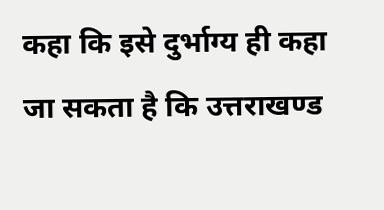कहा कि इसे दुर्भाग्य ही कहा जा सकता है कि उत्तराखण्ड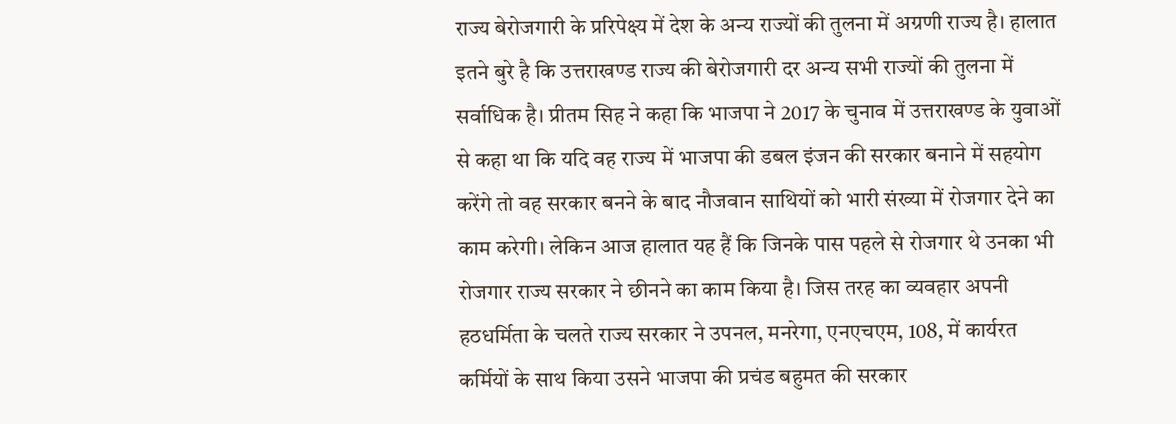राज्य बेरोजगारी के प्ररिपेक्ष्य में देश के अन्य राज्यों की तुलना में अग्रणी राज्य है। हालात इतने बुरे है कि उत्तराखण्ड राज्य की बेरोजगारी दर अन्य सभी राज्यों की तुलना में सर्वाधिक है। प्रीतम सिह ने कहा कि भाजपा ने 2017 के चुनाव में उत्तराखण्ड के युवाओं से कहा था कि यदि वह राज्य में भाजपा की डबल इंजन की सरकार बनाने में सहयोग करेंगे तो वह सरकार बनने के बाद नौजवान साथियों को भारी संख्या में रोजगार देने का काम करेगी। लेकिन आज हालात यह हैं कि जिनके पास पहले से रोजगार थे उनका भी रोजगार राज्य सरकार ने छीनने का काम किया है। जिस तरह का व्यवहार अपनी हठधर्मिता के चलते राज्य सरकार ने उपनल, मनरेगा, एनएचएम, 108, में कार्यरत कर्मियों के साथ किया उसने भाजपा की प्रचंड बहुमत की सरकार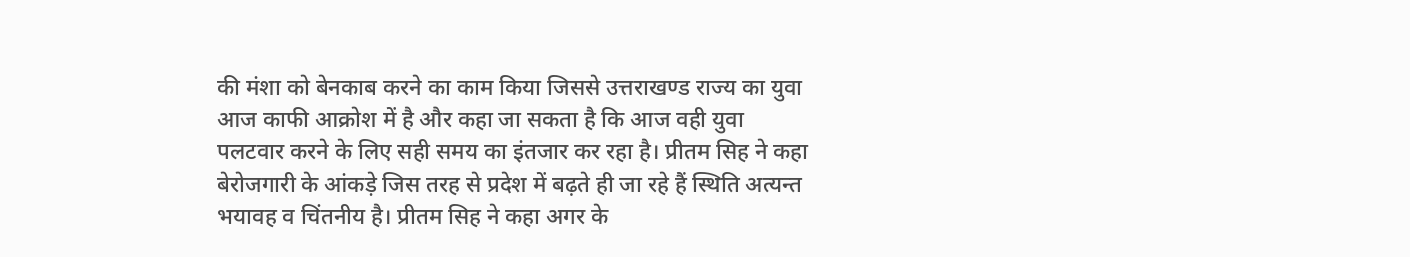की मंशा को बेनकाब करने का काम किया जिससे उत्तराखण्ड राज्य का युवा आज काफी आक्रोश में है और कहा जा सकता है कि आज वही युवा पलटवार करने के लिए सही समय का इंतजार कर रहा है। प्रीतम सिह ने कहा बेरोजगारी के आंकड़े जिस तरह से प्रदेश में बढ़ते ही जा रहे हैं स्थिति अत्यन्त भयावह व चिंतनीय है। प्रीतम सिह ने कहा अगर के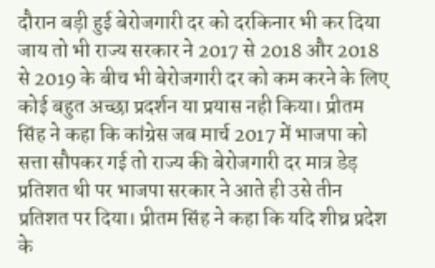दौरान बड़ी हुई बेरोजगारी दर को दरकिनार भी कर दिया जाय तो भी राज्य सरकार ने 2017 से 2018 और 2018 से 2019 के बीच भी बेरोजगारी दर को कम करने के लिए कोई बहुत अच्छा प्रदर्शन या प्रयास नही किया। प्रीतम सिंह ने कहा कि कांग्रेस जब मार्च 2017 में भाजपा को सत्ता सौपकर गई तो राज्य की बेरोजगारी दर मात्र डेड़ प्रतिशत थी पर भाजपा सरकार ने आते ही उसे तीन प्रतिशत पर दिया। प्रीतम सिंह ने कहा कि यदि शीघ्र प्रदेश के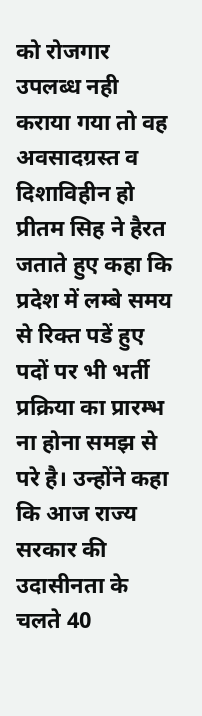को रोजगार उपलब्ध नही कराया गया तो वह अवसादग्रस्त व दिशाविहीन हो प्रीतम सिह ने हैरत जताते हुए कहा कि प्रदेश में लम्बे समय से रिक्त पडें हुए पदों पर भी भर्ती प्रक्रिया का प्रारम्भ ना होना समझ से परे है। उन्होंने कहा कि आज राज्य सरकार की उदासीनता के चलते 40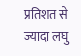प्रतिशत से ज्यादा लघु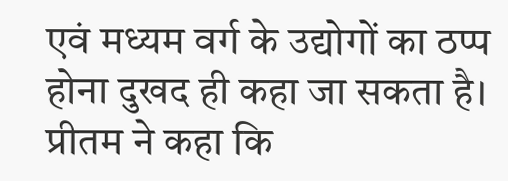एवं मध्यम वर्ग के उद्योगों का ठप्प होना दुखद ही कहा जा सकता है। प्रीतम ने कहा कि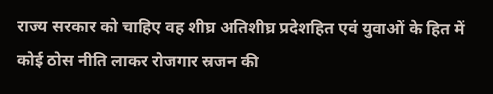राज्य सरकार को चाहिए वह शीघ्र अतिशीघ्र प्रदेशहित एवं युवाओं के हित में कोई ठोस नीति लाकर रोजगार स्रजन की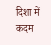दिशा में कदम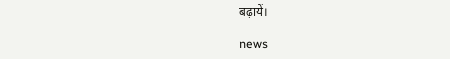बढ़ायें।

news